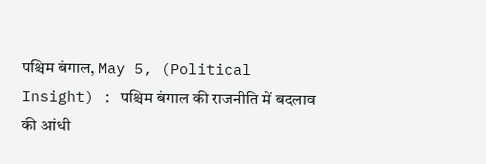पश्चिम बंगाल, May 5, (Political Insight) : पश्चिम बंगाल की राजनीति में बदलाव की आंधी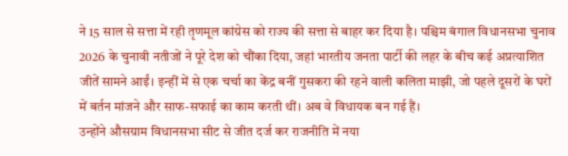ने 15 साल से सत्ता में रही तृणमूल कांग्रेस को राज्य की सत्ता से बाहर कर दिया है। पश्चिम बंगाल विधानसभा चुनाव 2026 के चुनावी नतीजों ने पूरे देश को चौंका दिया, जहां भारतीय जनता पार्टी की लहर के बीच कई अप्रत्याशित जीतें सामने आईं। इन्हीं में से एक चर्चा का केंद्र बनीं गुसकरा की रहने वाली कलिता माझी, जो पहले दूसरों के घरों में बर्तन मांजने और साफ-सफाई का काम करती थीं। अब वे विधायक बन गई हैं।
उन्होंने औसग्राम विधानसभा सीट से जीत दर्ज कर राजनीति में नया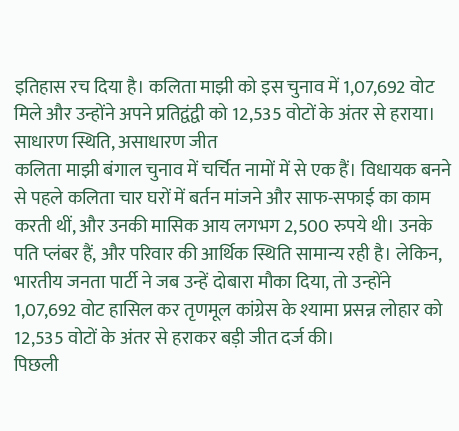इतिहास रच दिया है। कलिता माझी को इस चुनाव में 1,07,692 वोट मिले और उन्होंने अपने प्रतिद्वंद्वी को 12,535 वोटों के अंतर से हराया।
साधारण स्थिति, असाधारण जीत
कलिता माझी बंगाल चुनाव में चर्चित नामों में से एक हैं। विधायक बनने से पहले कलिता चार घरों में बर्तन मांजने और साफ-सफाई का काम करती थीं, और उनकी मासिक आय लगभग 2,500 रुपये थी। उनके पति प्लंबर हैं, और परिवार की आर्थिक स्थिति सामान्य रही है। लेकिन, भारतीय जनता पार्टी ने जब उन्हें दोबारा मौका दिया, तो उन्होंने 1,07,692 वोट हासिल कर तृणमूल कांग्रेस के श्यामा प्रसन्न लोहार को 12,535 वोटों के अंतर से हराकर बड़ी जीत दर्ज की।
पिछली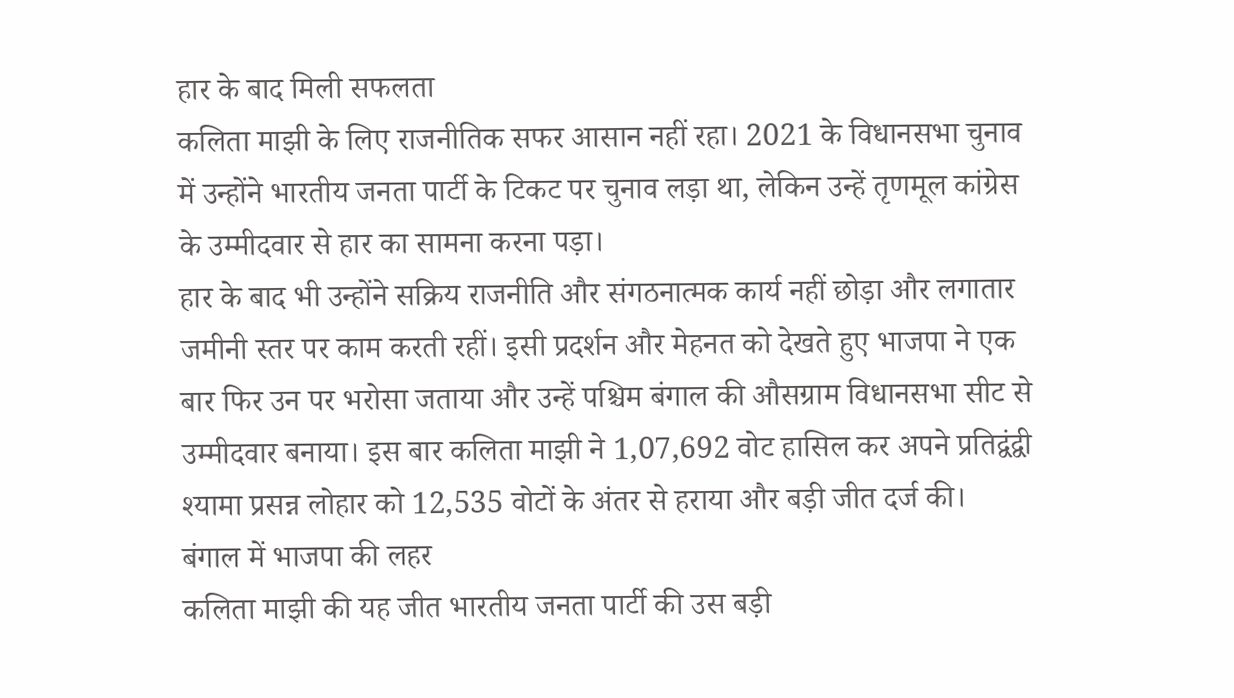हार के बाद मिली सफलता
कलिता माझी के लिए राजनीतिक सफर आसान नहीं रहा। 2021 के विधानसभा चुनाव में उन्होंने भारतीय जनता पार्टी के टिकट पर चुनाव लड़ा था, लेकिन उन्हें तृणमूल कांग्रेस के उम्मीदवार से हार का सामना करना पड़ा।
हार के बाद भी उन्होंने सक्रिय राजनीति और संगठनात्मक कार्य नहीं छोड़ा और लगातार जमीनी स्तर पर काम करती रहीं। इसी प्रदर्शन और मेहनत को देखते हुए भाजपा ने एक बार फिर उन पर भरोसा जताया और उन्हें पश्चिम बंगाल की औसग्राम विधानसभा सीट से उम्मीदवार बनाया। इस बार कलिता माझी ने 1,07,692 वोट हासिल कर अपने प्रतिद्वंद्वी श्यामा प्रसन्न लोहार को 12,535 वोटों के अंतर से हराया और बड़ी जीत दर्ज की।
बंगाल में भाजपा की लहर
कलिता माझी की यह जीत भारतीय जनता पार्टी की उस बड़ी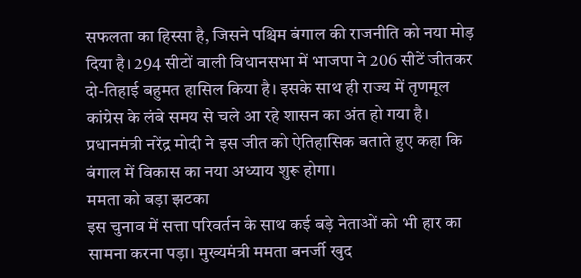सफलता का हिस्सा है, जिसने पश्चिम बंगाल की राजनीति को नया मोड़ दिया है। 294 सीटों वाली विधानसभा में भाजपा ने 206 सीटें जीतकर दो-तिहाई बहुमत हासिल किया है। इसके साथ ही राज्य में तृणमूल कांग्रेस के लंबे समय से चले आ रहे शासन का अंत हो गया है। प्रधानमंत्री नरेंद्र मोदी ने इस जीत को ऐतिहासिक बताते हुए कहा कि बंगाल में विकास का नया अध्याय शुरू होगा।
ममता को बड़ा झटका
इस चुनाव में सत्ता परिवर्तन के साथ कई बड़े नेताओं को भी हार का सामना करना पड़ा। मुख्यमंत्री ममता बनर्जी खुद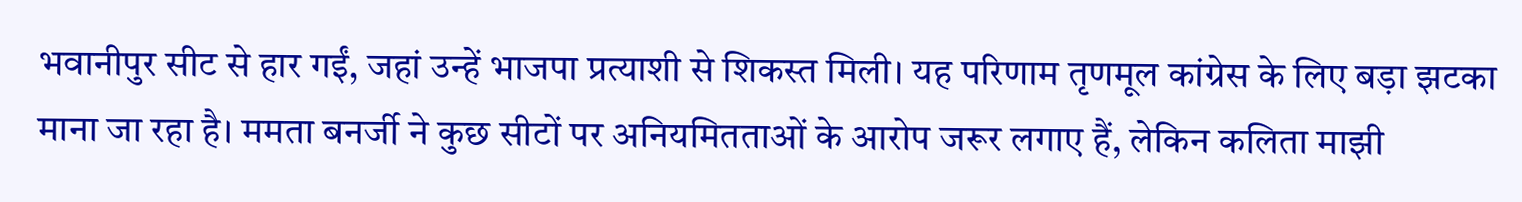भवानीपुर सीट से हार गईं, जहां उन्हें भाजपा प्रत्याशी से शिकस्त मिली। यह परिणाम तृणमूल कांग्रेस के लिए बड़ा झटका माना जा रहा है। ममता बनर्जी ने कुछ सीटों पर अनियमितताओं के आरोप जरूर लगाए हैं, लेकिन कलिता माझी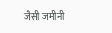जैसी जमीनी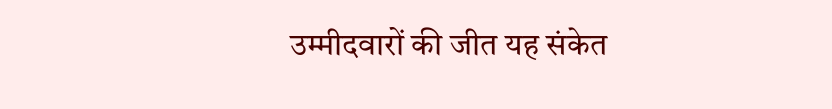उम्मीदवारों की जीत यह संकेत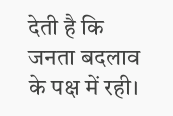देती है कि जनता बदलाव के पक्ष में रही।